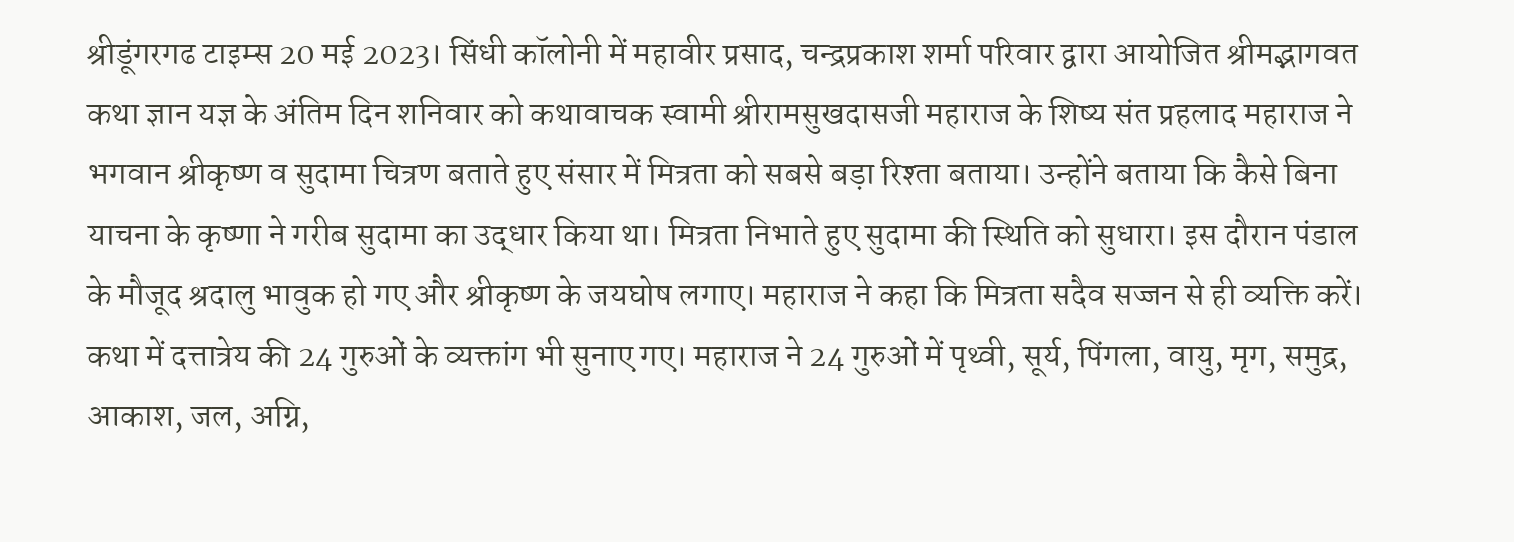श्रीडूंगरगढ टाइम्स 20 मई 2023। सिंधी कॉलोनी में महावीर प्रसाद, चन्द्रप्रकाश शर्मा परिवार द्वारा आयोजित श्रीमद्भागवत कथा ज्ञान यज्ञ के अंतिम दिन शनिवार को कथावाचक स्वामी श्रीरामसुखदासजी महाराज के शिष्य संत प्रहलाद महाराज ने भगवान श्रीकृष्ण व सुदामा चित्रण बताते हुए संसार में मित्रता को सबसे बड़ा रिश्ता बताया। उन्होंने बताया कि कैसे बिना याचना के कृष्णा ने गरीब सुदामा का उद्धार किया था। मित्रता निभाते हुए सुदामा की स्थिति को सुधारा। इस दौरान पंडाल के मौजूद श्रदालु भावुक हो गए और श्रीकृष्ण के जयघोष लगाए। महाराज ने कहा कि मित्रता सदैव सज्जन से ही व्यक्ति करें। कथा में दत्तात्रेय की 24 गुरुओं के व्यक्तांग भी सुनाए गए। महाराज ने 24 गुरुओं में पृथ्वी, सूर्य, पिंगला, वायु, मृग, समुद्र, आकाश, जल, अग्नि,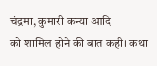चंद्रमा, कुमारी कन्या आदि
को शामिल होने की बात कही। कथा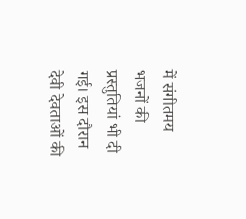में संगीतमय भजनों की प्रस्तुतियां भी दी गई। इस दौरान देवी देवताओं की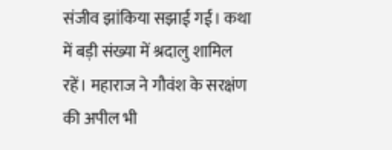संजीव झांकिया सझाई गई। कथा में बड़ी संख्या में श्रदालु शामिल रहें। महाराज ने गौवंश के सरक्षंण की अपील भी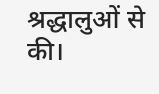श्रद्धालुओं से की।